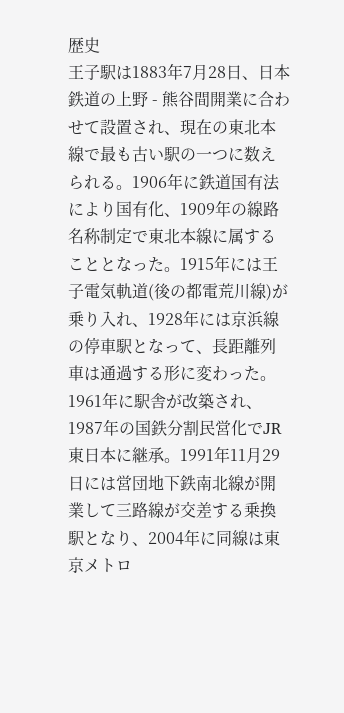歴史
王子駅は1883年7月28日、日本鉄道の上野 - 熊谷間開業に合わせて設置され、現在の東北本線で最も古い駅の一つに数えられる。1906年に鉄道国有法により国有化、1909年の線路名称制定で東北本線に属することとなった。1915年には王子電気軌道(後の都電荒川線)が乗り入れ、1928年には京浜線の停車駅となって、長距離列車は通過する形に変わった。1961年に駅舎が改築され、1987年の国鉄分割民営化でJR東日本に継承。1991年11月29日には営団地下鉄南北線が開業して三路線が交差する乗換駅となり、2004年に同線は東京メトロ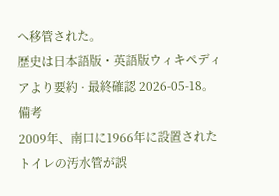へ移管された。
歴史は日本語版・英語版ウィキペディアより要約 · 最終確認 2026-05-18。
備考
2009年、南口に1966年に設置されたトイレの汚水管が誤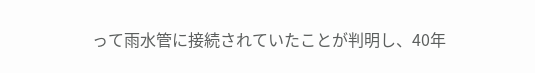って雨水管に接続されていたことが判明し、40年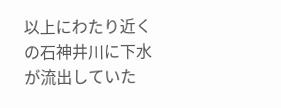以上にわたり近くの石神井川に下水が流出していた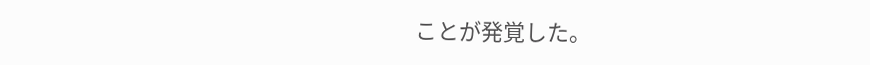ことが発覚した。